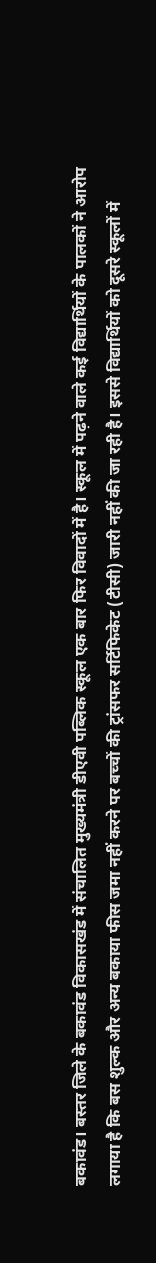बकावंड। बस्तर जिले के बकावंड विकासखंड में संचालित मुख्यमंत्री डीएवी पब्लिक स्कूल एक बार फिर विवादों में है। स्कूल में पढ़ने वाले कई विद्यार्थियों के पालकों ने आरोप लगाया है कि बस शुल्क और अन्य बकाया फीस जमा नहीं करने पर बच्चों की ट्रांसफर सर्टिफिकेट (टीसी) जारी नहीं की जा रही है। इससे विद्यार्थियों को दूसरे स्कूलों में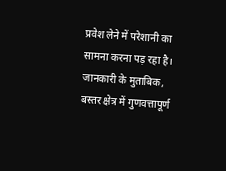प्रवेश लेने में परेशानी का सामना करना पड़ रहा है।
जानकारी के मुताबिक, बस्तर क्षेत्र में गुणवत्तापूर्ण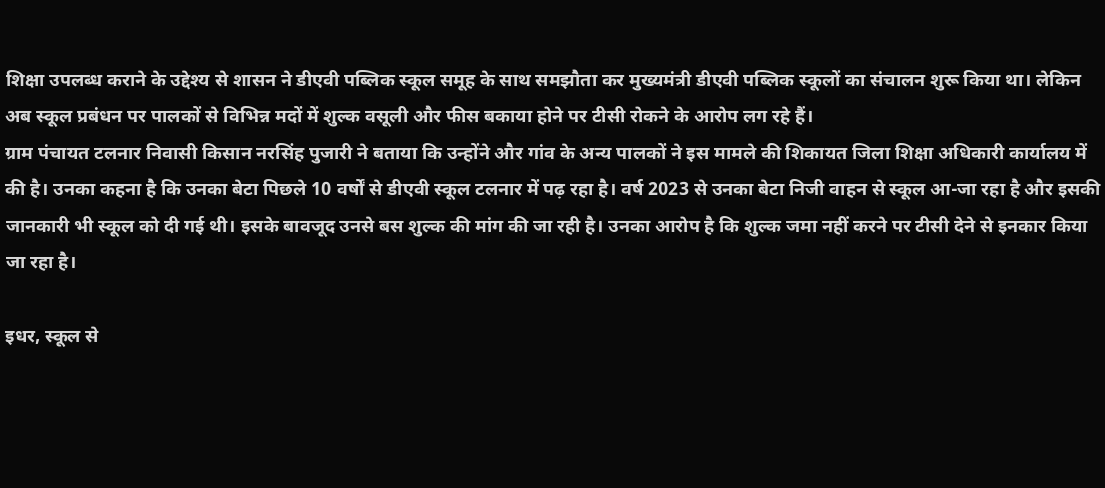शिक्षा उपलब्ध कराने के उद्देश्य से शासन ने डीएवी पब्लिक स्कूल समूह के साथ समझौता कर मुख्यमंत्री डीएवी पब्लिक स्कूलों का संचालन शुरू किया था। लेकिन अब स्कूल प्रबंधन पर पालकों से विभिन्न मदों में शुल्क वसूली और फीस बकाया होने पर टीसी रोकने के आरोप लग रहे हैं।
ग्राम पंचायत टलनार निवासी किसान नरसिंह पुजारी ने बताया कि उन्होंने और गांव के अन्य पालकों ने इस मामले की शिकायत जिला शिक्षा अधिकारी कार्यालय में की है। उनका कहना है कि उनका बेटा पिछले 10 वर्षों से डीएवी स्कूल टलनार में पढ़ रहा है। वर्ष 2023 से उनका बेटा निजी वाहन से स्कूल आ-जा रहा है और इसकी जानकारी भी स्कूल को दी गई थी। इसके बावजूद उनसे बस शुल्क की मांग की जा रही है। उनका आरोप है कि शुल्क जमा नहीं करने पर टीसी देने से इनकार किया जा रहा है।

इधर, स्कूल से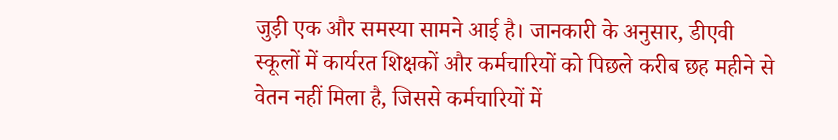जुड़ी एक और समस्या सामने आई है। जानकारी के अनुसार, डीएवी स्कूलों में कार्यरत शिक्षकों और कर्मचारियों को पिछले करीब छह महीने से वेतन नहीं मिला है, जिससे कर्मचारियों में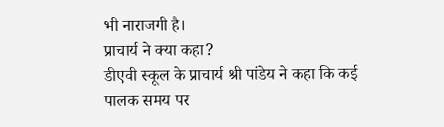भी नाराजगी है।
प्राचार्य ने क्या कहा?
डीएवी स्कूल के प्राचार्य श्री पांडेय ने कहा कि कई पालक समय पर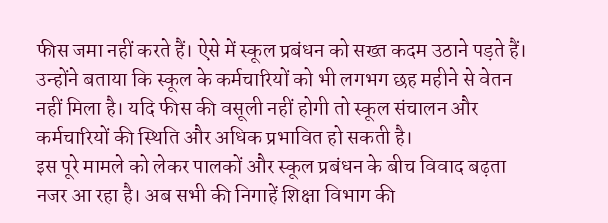फीस जमा नहीं करते हैं। ऐसे में स्कूल प्रबंधन को सख्त कदम उठाने पड़ते हैं। उन्होंने बताया कि स्कूल के कर्मचारियों को भी लगभग छह महीने से वेतन नहीं मिला है। यदि फीस की वसूली नहीं होगी तो स्कूल संचालन और कर्मचारियों की स्थिति और अधिक प्रभावित हो सकती है।
इस पूरे मामले को लेकर पालकों और स्कूल प्रबंधन के बीच विवाद बढ़ता नजर आ रहा है। अब सभी की निगाहें शिक्षा विभाग की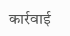कार्रवाई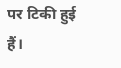पर टिकी हुई हैं।